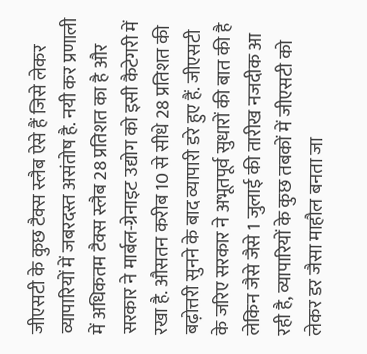जीएसटी के कुछ टैक्स स्लैब ऐसे हैं जिसे लेकर व्यापारियों में जबरदस्त असंतोष है. नयी कर प्रणाली में अधिकतम टैक्स स्लैब 28 प्रतिशत का है और सरकार ने मार्बल-ग्रेनाइट उद्योग को इसी कैटेगरी में रखा है. औसतन करीब 10 से सीधे 28 प्रतिशत की बढ़ोत्तरी सुनने के बाद व्यापारी डरे हुए हैं. जीएसटी के जरिए सरकार ने अभूतपूर्व सुधारों की बात की है लेकिन जैसे जैसे 1 जुलाई की तारीख नजदीक आ रही है, व्यापारियों के कुछ तबकों में जीएसटी को लेकर डर जैसा माहौल बनता जा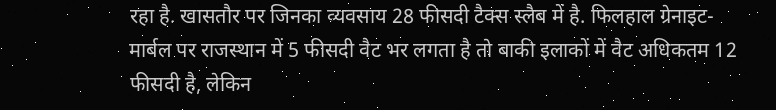रहा है. खासतौर पर जिनका व्यवसाय 28 फीसदी टैक्स स्लैब में है. फिलहाल ग्रेनाइट-मार्बल पर राजस्थान में 5 फीसदी वैट भर लगता है तो बाकी इलाकों में वैट अधिकतम 12 फीसदी है, लेकिन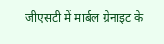जीएसटी में मार्बल ग्रेनाइट के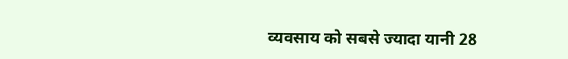व्यवसाय को सबसे ज्यादा यानी 28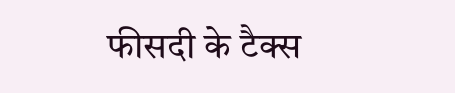फीसदी के टैक्स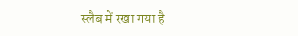स्लैब में रखा गया है